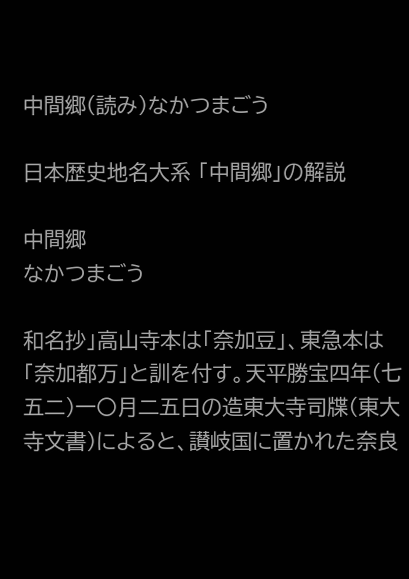中間郷(読み)なかつまごう

日本歴史地名大系 「中間郷」の解説

中間郷
なかつまごう

和名抄」高山寺本は「奈加豆」、東急本は「奈加都万」と訓を付す。天平勝宝四年(七五二)一〇月二五日の造東大寺司牒(東大寺文書)によると、讃岐国に置かれた奈良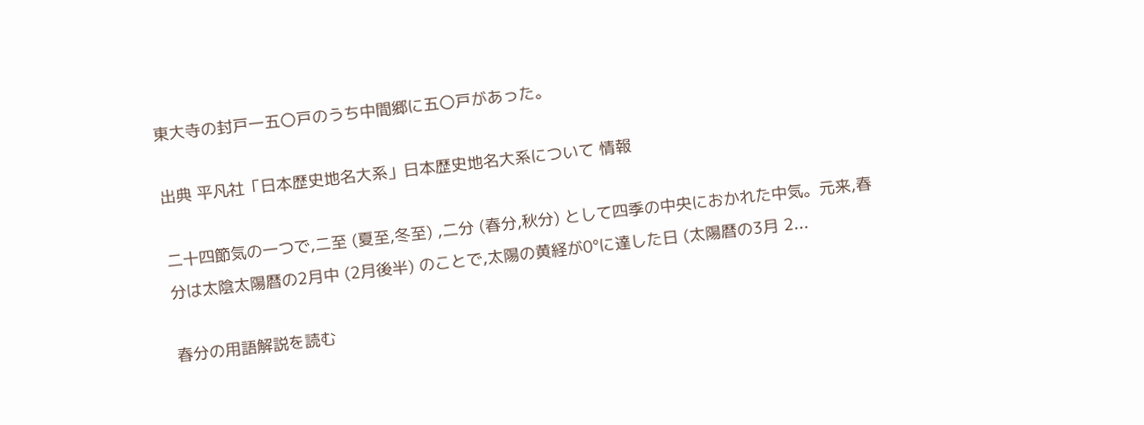東大寺の封戸一五〇戸のうち中間郷に五〇戸があった。

出典 平凡社「日本歴史地名大系」日本歴史地名大系について 情報

二十四節気の一つで,二至 (夏至,冬至) ,二分 (春分,秋分) として四季の中央におかれた中気。元来,春分は太陰太陽暦の2月中 (2月後半) のことで,太陽の黄経が0°に達した日 (太陽暦の3月 2...

春分の用語解説を読む